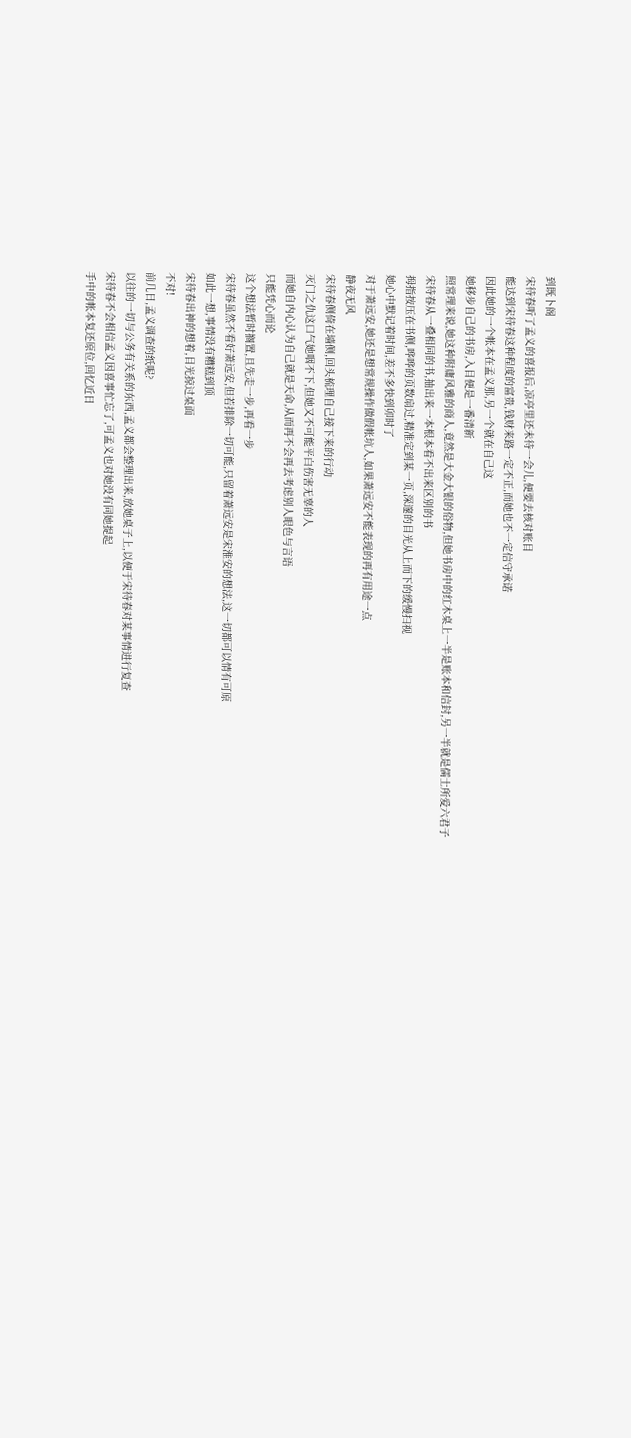到既卜阁
宋待春听了孟义的喜报后,凉亭里还未待一会儿,便要去核对账目
能达到宋待春这种程度的富贵,钱财来路一定不正,而她也不一定信守承诺
因此她的一个帐本在孟义那,另一个就在自己这
她移步自己的书房,入目便是一番清新
照常理来说,她这种附庸风雅的商人,竟然是大金大银的俗物,但她书房中的红木桌上一半是账本和信封,另一半就是儒士所爱六君子
宋待春从一叠相同的书,抽出来一本根本看不出来区别的书
拇指按压在书侧,哗哗的页数扇过,精准定到某一页,深邃的目光从上而下的缓慢扫视
她心中默记着时间,差不多快到卯时了
对于萧远安,她还是想常规操作做假帐坑人,如果萧远安不能表现的再有用途一点
静夜无风
宋待春侧倚在墙侧,回头梳理自己接下来的行动
灭门之仇这口气她咽不下,但她又不可能平白伤害无辜的人
而她自内心认为自己就是天命,从而再不会再去考虑别人眼色与言语
只能凭心而论
这个想法暂时搁置,且先走一步,再看一步
宋待春虽然不看好萧远安,但若排除一切可能,只留着萧远安是宋淮安的想法,这一切都可以情有可原
如此一想,事情没有糟糕到顶
宋待春出神的想着,目光掠过桌面
不对!
前几日,孟义调查的纸呢?
以往的一切与公务有关系的东西,孟义都会整理出来,放她桌子上,以便于宋待春对某事情进行复查
宋待春不会相信孟义因喜事忙忘了,可孟义也对她没有同她提起
手中的帐本复还原位,回忆近日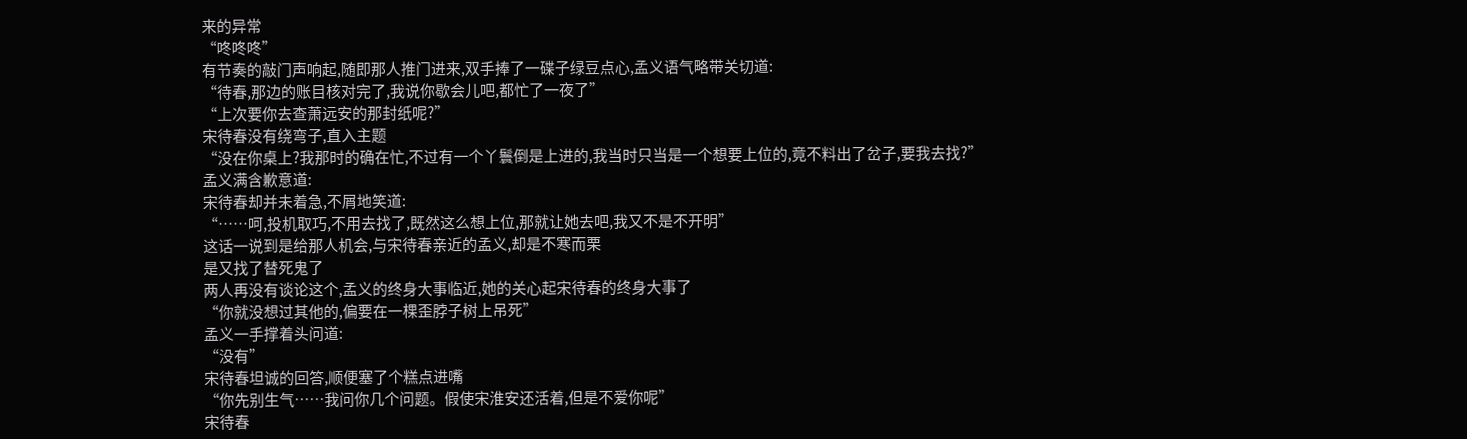来的异常
“咚咚咚”
有节奏的敲门声响起,随即那人推门进来,双手捧了一碟子绿豆点心,孟义语气略带关切道:
“待春,那边的账目核对完了,我说你歇会儿吧,都忙了一夜了”
“上次要你去查萧远安的那封纸呢?”
宋待春没有绕弯子,直入主题
“没在你桌上?我那时的确在忙,不过有一个丫鬟倒是上进的,我当时只当是一个想要上位的,竟不料出了岔子,要我去找?”
孟义满含歉意道:
宋待春却并未着急,不屑地笑道:
“……呵,投机取巧,不用去找了,既然这么想上位,那就让她去吧,我又不是不开明”
这话一说到是给那人机会,与宋待春亲近的孟义,却是不寒而栗
是又找了替死鬼了
两人再没有谈论这个,孟义的终身大事临近,她的关心起宋待春的终身大事了
“你就没想过其他的,偏要在一棵歪脖子树上吊死”
孟义一手撑着头问道:
“没有”
宋待春坦诚的回答,顺便塞了个糕点进嘴
“你先别生气……我问你几个问题。假使宋淮安还活着,但是不爱你呢”
宋待春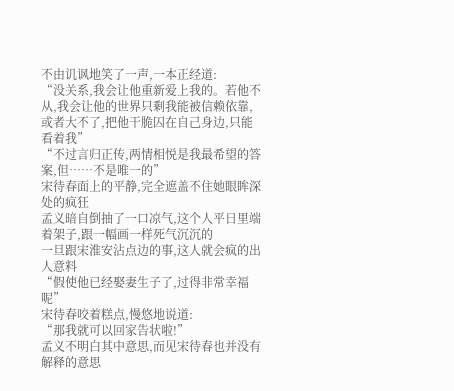不由讥讽地笑了一声,一本正经道:
“没关系,我会让他重新爱上我的。若他不从,我会让他的世界只剩我能被信赖依靠,或者大不了,把他干脆囚在自己身边,只能看着我”
“不过言归正传,两情相悦是我最希望的答案,但……不是唯一的”
宋待春面上的平静,完全遮盖不住她眼眸深处的疯狂
孟义暗自倒抽了一口凉气,这个人平日里端着架子,跟一幅画一样死气沉沉的
一旦跟宋淮安沾点边的事,这人就会疯的出人意料
“假使他已经娶妻生子了,过得非常幸福呢”
宋待春咬着糕点,慢悠地说道:
“那我就可以回家告状啦!”
孟义不明白其中意思,而见宋待春也并没有解释的意思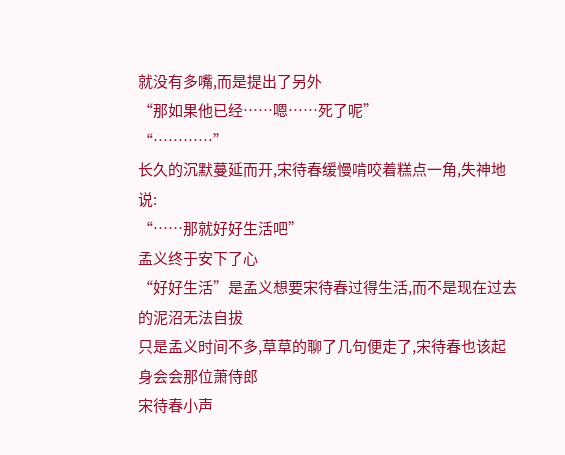就没有多嘴,而是提出了另外
“那如果他已经……嗯……死了呢”
“…………”
长久的沉默蔓延而开,宋待春缓慢啃咬着糕点一角,失神地说:
“……那就好好生活吧”
孟义终于安下了心
“好好生活”是孟义想要宋待春过得生活,而不是现在过去的泥沼无法自拔
只是孟义时间不多,草草的聊了几句便走了,宋待春也该起身会会那位萧侍郎
宋待春小声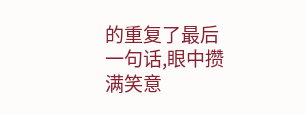的重复了最后一句话,眼中攒满笑意